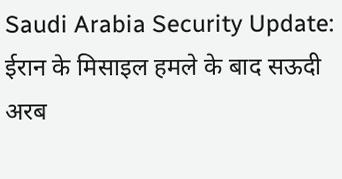Saudi Arabia Security Update: ईरान के मिसाइल हमले के बाद सऊदी अरब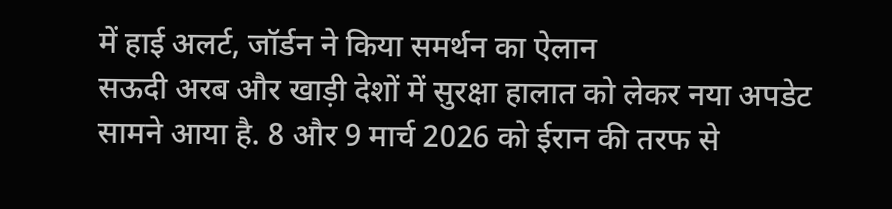में हाई अलर्ट, जॉर्डन ने किया समर्थन का ऐलान
सऊदी अरब और खाड़ी देशों में सुरक्षा हालात को लेकर नया अपडेट सामने आया है. 8 और 9 मार्च 2026 को ईरान की तरफ से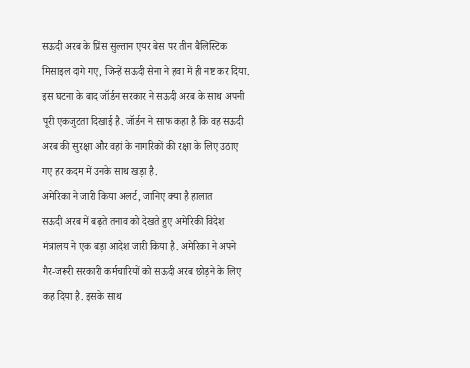सऊदी अरब के प्रिंस सुल्तान एयर बेस पर तीन बैलिस्टिक मिसाइल दागे गए, जिन्हें सऊदी सेना ने हवा में ही नष्ट कर दिया. इस घटना के बाद जॉर्डन सरकार ने सऊदी अरब के साथ अपनी पूरी एकजुटता दिखाई है. जॉर्डन ने साफ कहा है कि वह सऊदी अरब की सुरक्षा और वहां के नागरिकों की रक्षा के लिए उठाए गए हर कदम में उनके साथ खड़ा है.
अमेरिका ने जारी किया अलर्ट, जानिए क्या है हालात
सऊदी अरब में बढ़ते तनाव को देखते हुए अमेरिकी विदेश मंत्रालय ने एक बड़ा आदेश जारी किया है. अमेरिका ने अपने गैर-जरूरी सरकारी कर्मचारियों को सऊदी अरब छोड़ने के लिए कह दिया है. इसके साथ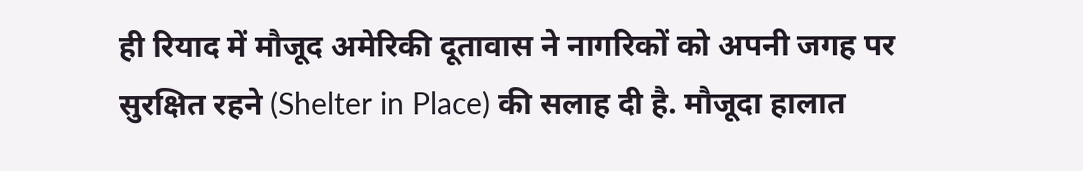ही रियाद में मौजूद अमेरिकी दूतावास ने नागरिकों को अपनी जगह पर सुरक्षित रहने (Shelter in Place) की सलाह दी है. मौजूदा हालात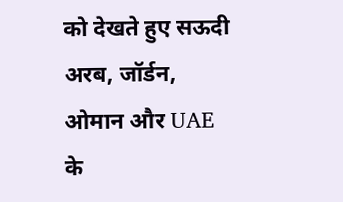को देखते हुए सऊदी अरब, जॉर्डन, ओमान और UAE के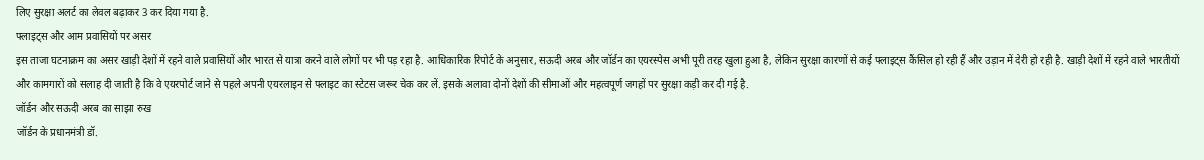लिए सुरक्षा अलर्ट का लेवल बढ़ाकर 3 कर दिया गया है.
फ्लाइट्स और आम प्रवासियों पर असर
इस ताजा घटनाक्रम का असर खाड़ी देशों में रहने वाले प्रवासियों और भारत से यात्रा करने वाले लोगों पर भी पड़ रहा है. आधिकारिक रिपोर्ट के अनुसार, सऊदी अरब और जॉर्डन का एयरस्पेस अभी पूरी तरह खुला हुआ है, लेकिन सुरक्षा कारणों से कई फ्लाइट्स कैंसिल हो रही हैं और उड़ान में देरी हो रही है. खाड़ी देशों में रहने वाले भारतीयों और कामगारों को सलाह दी जाती है कि वे एयरपोर्ट जाने से पहले अपनी एयरलाइन से फ्लाइट का स्टेटस जरूर चेक कर लें. इसके अलावा दोनों देशों की सीमाओं और महत्वपूर्ण जगहों पर सुरक्षा कड़ी कर दी गई है.
जॉर्डन और सऊदी अरब का साझा रुख
जॉर्डन के प्रधानमंत्री डॉ.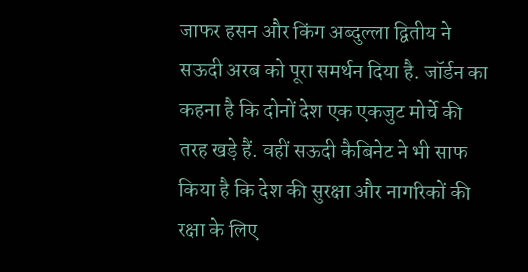जाफर हसन और किंग अब्दुल्ला द्वितीय ने सऊदी अरब को पूरा समर्थन दिया है. जॉर्डन का कहना है कि दोनों देश एक एकजुट मोर्चे की तरह खड़े हैं. वहीं सऊदी कैबिनेट ने भी साफ किया है कि देश की सुरक्षा और नागरिकों की रक्षा के लिए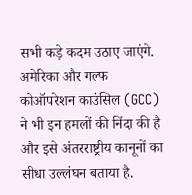सभी कड़े कदम उठाए जाएंगे. अमेरिका और गल्फ कोऑपरेशन काउंसिल (GCC) ने भी इन हमलों की निंदा की है और इसे अंतरराष्ट्रीय कानूनों का सीधा उल्लंघन बताया है.